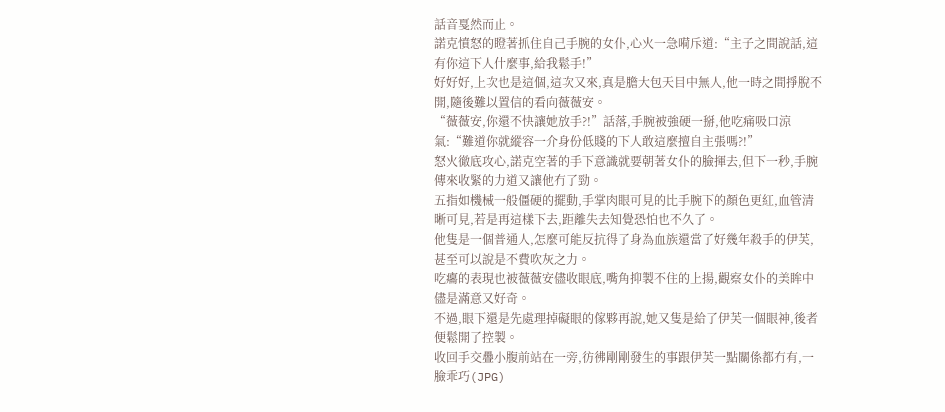話音戛然而止。
諾克憤怒的瞪著抓住自己手腕的女仆,心火一急嗬斥道:“主子之間說話,這有你這下人什麼事,給我鬆手!”
好好好,上次也是這個,這次又來,真是膽大包天目中無人,他一時之間掙脫不開,隨後難以置信的看向薇薇安。
“薇薇安,你還不快讓她放手?!”話落,手腕被強硬一掰,他吃痛吸口涼氣:“難道你就縱容一介身份低賤的下人敢這麼擅自主張嗎?!”
怒火徹底攻心,諾克空著的手下意識就要朝著女仆的臉揮去,但下一秒,手腕傳來收緊的力道又讓他冇了勁。
五指如機械一般僵硬的擺動,手掌肉眼可見的比手腕下的顏色更紅,血管清晰可見,若是再這樣下去,距離失去知覺恐怕也不久了。
他隻是一個普通人,怎麼可能反抗得了身為血族還當了好幾年殺手的伊芙,甚至可以說是不費吹灰之力。
吃癟的表現也被薇薇安儘收眼底,嘴角抑製不住的上揚,觀察女仆的美眸中儘是滿意又好奇。
不過,眼下還是先處理掉礙眼的傢夥再說,她又隻是給了伊芙一個眼神,後者便鬆開了控製。
收回手交疊小腹前站在一旁,彷彿剛剛發生的事跟伊芙一點關係都冇有,一臉乖巧(JPG)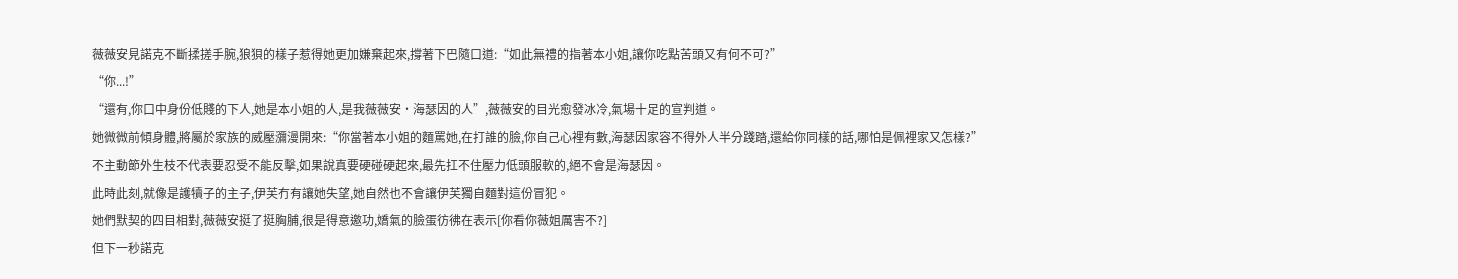薇薇安見諾克不斷揉搓手腕,狼狽的樣子惹得她更加嫌棄起來,撐著下巴隨口道:“如此無禮的指著本小姐,讓你吃點苦頭又有何不可?”
“你...!”
“還有,你口中身份低賤的下人,她是本小姐的人,是我薇薇安·海瑟因的人”,薇薇安的目光愈發冰冷,氣場十足的宣判道。
她微微前傾身體,將屬於家族的威壓瀰漫開來:“你當著本小姐的麵罵她,在打誰的臉,你自己心裡有數,海瑟因家容不得外人半分踐踏,還給你同樣的話,哪怕是佩裡家又怎樣?”
不主動節外生枝不代表要忍受不能反擊,如果說真要硬碰硬起來,最先扛不住壓力低頭服軟的,絕不會是海瑟因。
此時此刻,就像是護犢子的主子,伊芙冇有讓她失望,她自然也不會讓伊芙獨自麵對這份冒犯。
她們默契的四目相對,薇薇安挺了挺胸脯,很是得意邀功,嬌氣的臉蛋彷彿在表示[你看你薇姐厲害不?]
但下一秒諾克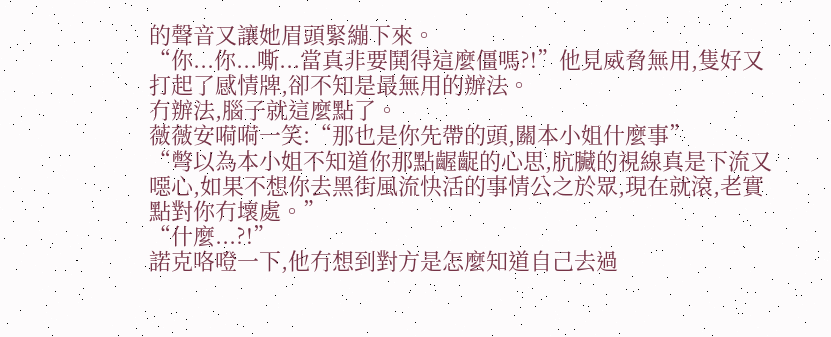的聲音又讓她眉頭緊繃下來。
“你...你...嘶...當真非要鬨得這麼僵嗎?!”他見威脅無用,隻好又打起了感情牌,卻不知是最無用的辦法。
冇辦法,腦子就這麼點了。
薇薇安嗬嗬一笑:“那也是你先帶的頭,關本小姐什麼事”
“彆以為本小姐不知道你那點齷齪的心思,肮臟的視線真是下流又噁心,如果不想你去黑街風流快活的事情公之於眾,現在就滾,老實點對你冇壞處。”
“什麼...?!”
諾克咯噔一下,他冇想到對方是怎麼知道自己去過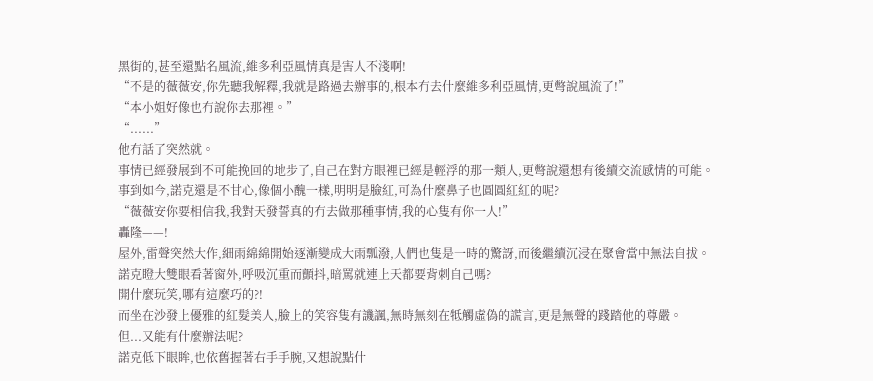黑街的,甚至還點名風流,維多利亞風情真是害人不淺啊!
“不是的薇薇安,你先聽我解釋,我就是路過去辦事的,根本冇去什麼維多利亞風情,更彆說風流了!”
“本小姐好像也冇說你去那裡。”
“......”
他冇話了突然就。
事情已經發展到不可能挽回的地步了,自己在對方眼裡已經是輕浮的那一類人,更彆說還想有後續交流感情的可能。
事到如今,諾克還是不甘心,像個小醜一樣,明明是臉紅,可為什麼鼻子也圓圓紅紅的呢?
“薇薇安你要相信我,我對天發誓真的冇去做那種事情,我的心隻有你一人!”
轟隆——!
屋外,雷聲突然大作,細雨綿綿開始逐漸變成大雨瓢潑,人們也隻是一時的驚訝,而後繼續沉浸在聚會當中無法自拔。
諾克瞪大雙眼看著窗外,呼吸沉重而顫抖,暗罵就連上天都要背刺自己嗎?
開什麼玩笑,哪有這麼巧的?!
而坐在沙發上優雅的紅髮美人,臉上的笑容隻有譏諷,無時無刻在牴觸虛偽的謊言,更是無聲的踐踏他的尊嚴。
但...又能有什麼辦法呢?
諾克低下眼眸,也依舊握著右手手腕,又想說點什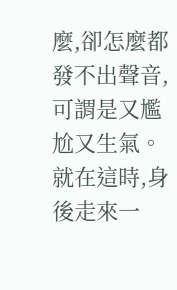麼,卻怎麼都發不出聲音,可謂是又尷尬又生氣。
就在這時,身後走來一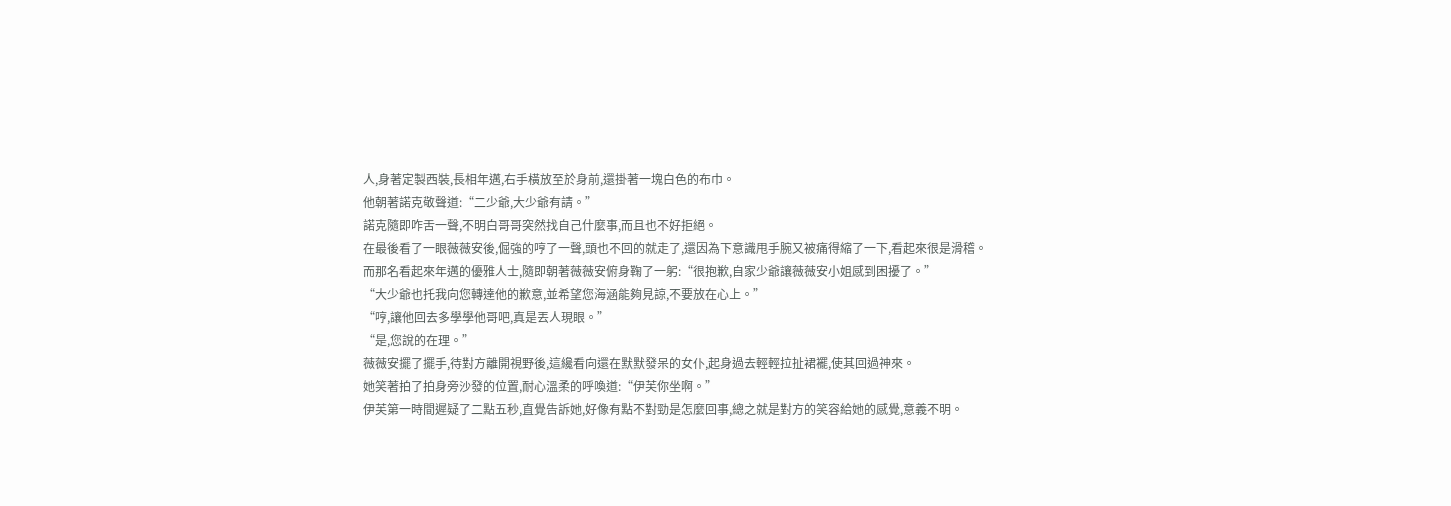人,身著定製西裝,長相年邁,右手橫放至於身前,還掛著一塊白色的布巾。
他朝著諾克敬聲道:“二少爺,大少爺有請。”
諾克隨即咋舌一聲,不明白哥哥突然找自己什麼事,而且也不好拒絕。
在最後看了一眼薇薇安後,倔強的哼了一聲,頭也不回的就走了,還因為下意識甩手腕又被痛得縮了一下,看起來很是滑稽。
而那名看起來年邁的優雅人士,隨即朝著薇薇安俯身鞠了一躬:“很抱歉,自家少爺讓薇薇安小姐感到困擾了。”
“大少爺也托我向您轉達他的歉意,並希望您海涵能夠見諒,不要放在心上。”
“哼,讓他回去多學學他哥吧,真是丟人現眼。”
“是,您說的在理。”
薇薇安擺了擺手,待對方離開視野後,這纔看向還在默默發呆的女仆,起身過去輕輕拉扯裙襬,使其回過神來。
她笑著拍了拍身旁沙發的位置,耐心溫柔的呼喚道:“伊芙你坐啊。”
伊芙第一時間遲疑了二點五秒,直覺告訴她,好像有點不對勁是怎麼回事,總之就是對方的笑容給她的感覺,意義不明。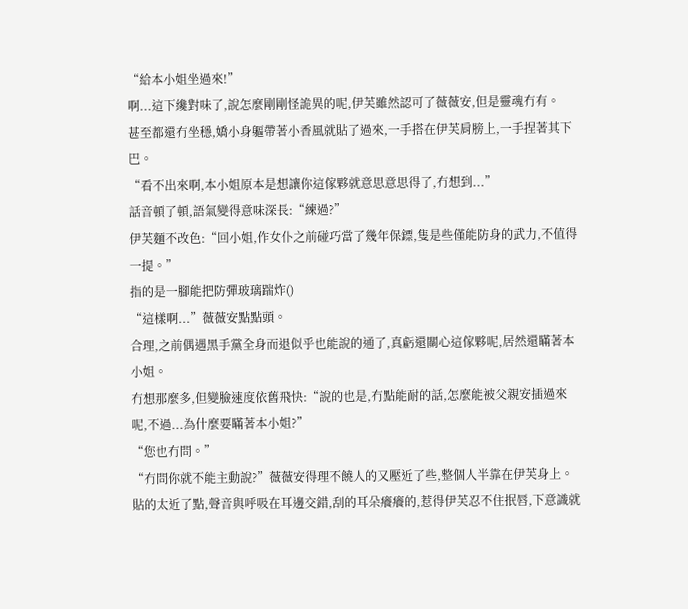“給本小姐坐過來!”
啊...這下纔對味了,說怎麼剛剛怪詭異的呢,伊芙雖然認可了薇薇安,但是靈魂冇有。
甚至都還冇坐穩,嬌小身軀帶著小香風就貼了過來,一手搭在伊芙肩膀上,一手捏著其下巴。
“看不出來啊,本小姐原本是想讓你這傢夥就意思意思得了,冇想到...”
話音頓了頓,語氣變得意味深長:“練過?”
伊芙麵不改色:“回小姐,作女仆之前碰巧當了幾年保鏢,隻是些僅能防身的武力,不值得一提。”
指的是一腳能把防彈玻璃踹炸()
“這樣啊...”薇薇安點點頭。
合理,之前偶遇黑手黨全身而退似乎也能說的通了,真虧還關心這傢夥呢,居然還瞞著本小姐。
冇想那麼多,但變臉速度依舊飛快:“說的也是,冇點能耐的話,怎麼能被父親安插過來呢,不過...為什麼要瞞著本小姐?”
“您也冇問。”
“冇問你就不能主動說?”薇薇安得理不饒人的又壓近了些,整個人半靠在伊芙身上。
貼的太近了點,聲音與呼吸在耳邊交錯,刮的耳朵癢癢的,惹得伊芙忍不住抿唇,下意識就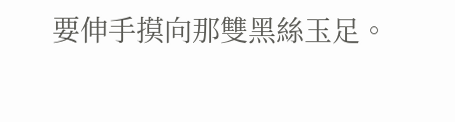要伸手摸向那雙黑絲玉足。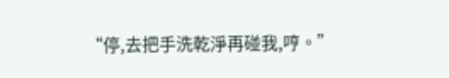“停,去把手洗乾淨再碰我,哼。”